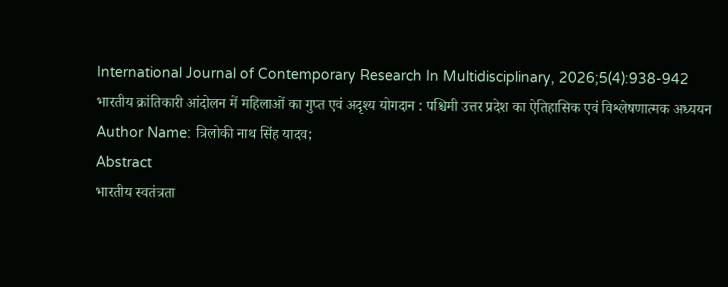International Journal of Contemporary Research In Multidisciplinary, 2026;5(4):938-942
भारतीय क्रांतिकारी आंदोलन में महिलाओं का गुप्त एवं अदृश्य योगदान : पश्चिमी उत्तर प्रदेश का ऐतिहासिक एवं विश्लेषणात्मक अध्ययन
Author Name: त्रिलोकी नाथ सिंह यादव;
Abstract
भारतीय स्वतंत्रता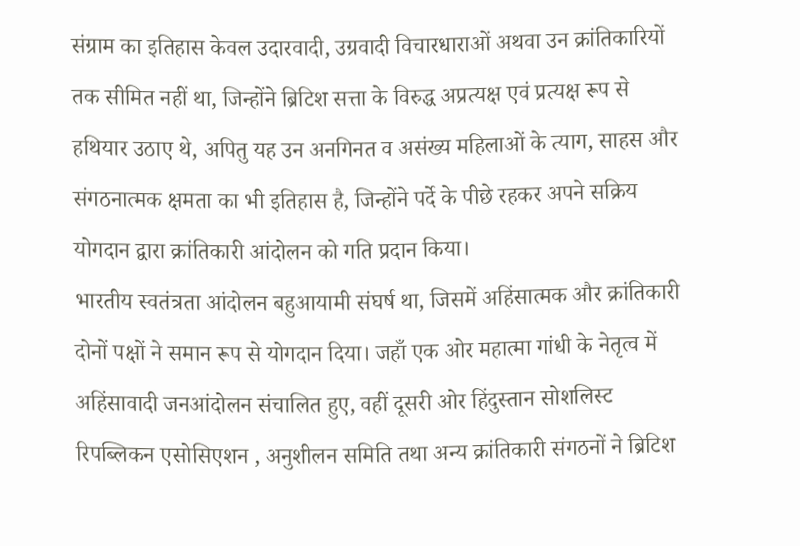संग्राम का इतिहास केवल उदारवादी, उग्रवादी विचारधाराओं अथवा उन क्रांतिकारियों तक सीमित नहीं था, जिन्होंने ब्रिटिश सत्ता के विरुद्ध अप्रत्यक्ष एवं प्रत्यक्ष रूप से हथियार उठाए थे, अपितु यह उन अनगिनत व असंख्य महिलाओं के त्याग, साहस और संगठनात्मक क्षमता का भी इतिहास है, जिन्होंने पर्दे के पीछे रहकर अपने सक्रिय योगदान द्वारा क्रांतिकारी आंदोलन को गति प्रदान किया।
भारतीय स्वतंत्रता आंदोलन बहुआयामी संघर्ष था, जिसमें अहिंसात्मक और क्रांतिकारी दोनों पक्षों ने समान रूप से योगदान दिया। जहाँ एक ओर महात्मा गांधी के नेतृत्व में अहिंसावादी जनआंदोलन संचालित हुए, वहीं दूसरी ओर हिंदुस्तान सोशलिस्ट रिपब्लिकन एसोसिएशन , अनुशीलन समिति तथा अन्य क्रांतिकारी संगठनों ने ब्रिटिश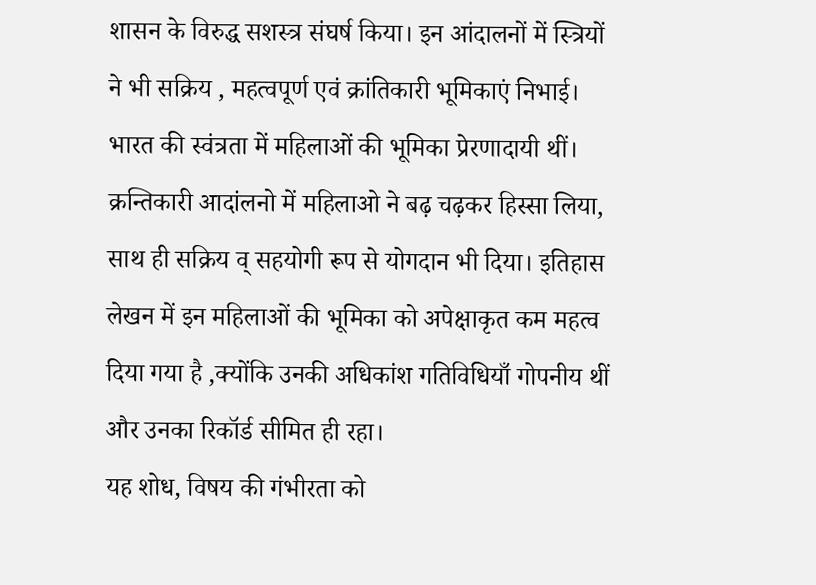शासन के विरुद्ध सशस्त्र संघर्ष किया। इन आंदालनों में स्त्रियों ने भी सक्रिय , महत्वपूर्ण एवं क्रांतिकारी भूमिकाएं निभाई। भारत की स्वंत्रता में महिलाओं की भूमिका प्रेरणादायी थीं। क्रन्तिकारी आदांलनो में महिलाओ ने बढ़ चढ़कर हिस्सा लिया, साथ ही सक्रिय व् सहयोगी रूप से योगदान भी दिया। इतिहास लेखन में इन महिलाओं की भूमिका को अपेक्षाकृत कम महत्व दिया गया है ,क्योंकि उनकी अधिकांश गतिविधियाँ गोपनीय थीं और उनका रिकॉर्ड सीमित ही रहा।
यह शोध, विषय की गंभीरता को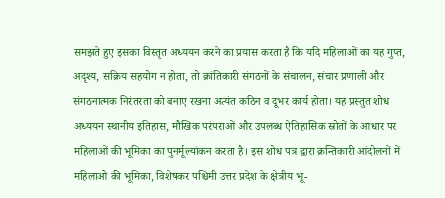समझते हुए इसका विस्तृत अध्ययन करने का प्रयास करता है कि यदि महिलाओं का यह गुप्त, अदृश्य, सक्रिय सहयोग न होता, तो क्रांतिकारी संगठनों के संचालन, संचार प्रणाली और संगठनात्मक निरंतरता को बनाए रखना अत्यंत कठिन व दूभर कार्य होता। यह प्रस्तुत शोध अध्ययन स्थानीय इतिहास, मौखिक परंपराओं और उपलब्ध ऐतिहासिक स्रोतों के आधार पर महिलाओं की भूमिका का पुनर्मूल्यांकन करता है। इस शोध पत्र द्वारा क्रन्तिकारी आंदोलनों में महिलाओ की भूमिका, विशेषकर पश्चिमी उत्तर प्रदेश के क्षेत्रीय भू-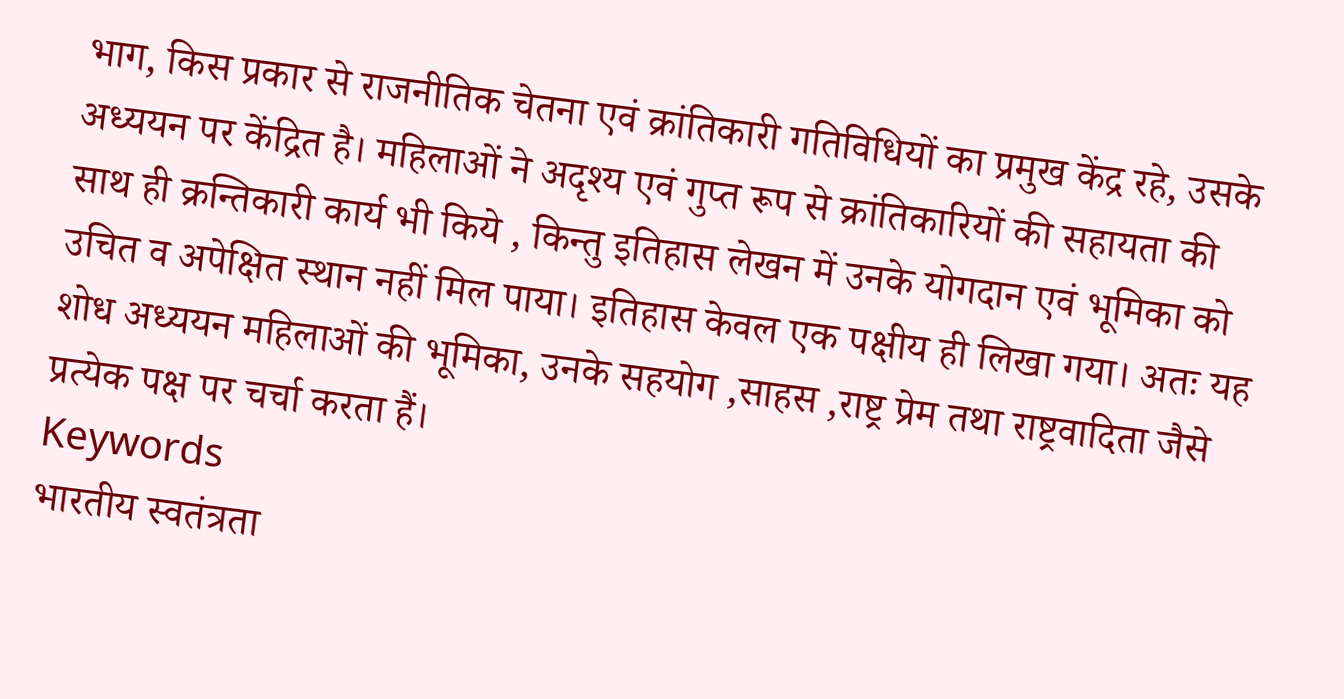भाग, किस प्रकार से राजनीतिक चेतना एवं क्रांतिकारी गतिविधियों का प्रमुख केंद्र रहे, उसके अध्ययन पर केंद्रित है। महिलाओं ने अदृश्य एवं गुप्त रूप से क्रांतिकारियों की सहायता की साथ ही क्रन्तिकारी कार्य भी किये , किन्तु इतिहास लेखन में उनके योगदान एवं भूमिका को उचित व अपेक्षित स्थान नहीं मिल पाया। इतिहास केवल एक पक्षीय ही लिखा गया। अतः यह शोध अध्ययन महिलाओं की भूमिका, उनके सहयोग ,साहस ,राष्ट्र प्रेम तथा राष्ट्रवादिता जैसे प्रत्येक पक्ष पर चर्चा करता हैं।
Keywords
भारतीय स्वतंत्रता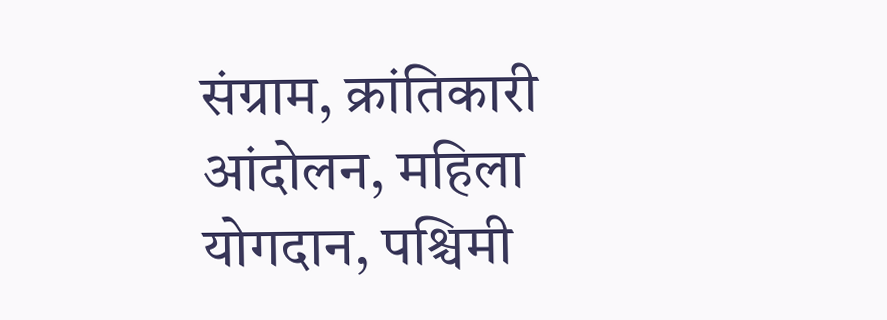संग्राम, क्रांतिकारी आंदोलन, महिला योगदान, पश्चिमी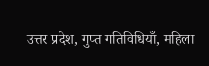उत्तर प्रदेश, गुप्त गतिविधियाँ, महिला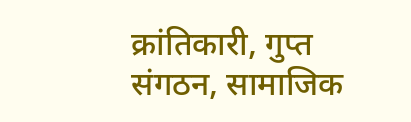क्रांतिकारी, गुप्त संगठन, सामाजिक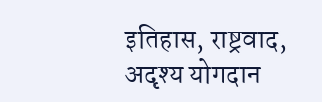इतिहास, राष्ट्रवाद, अदृश्य योगदान